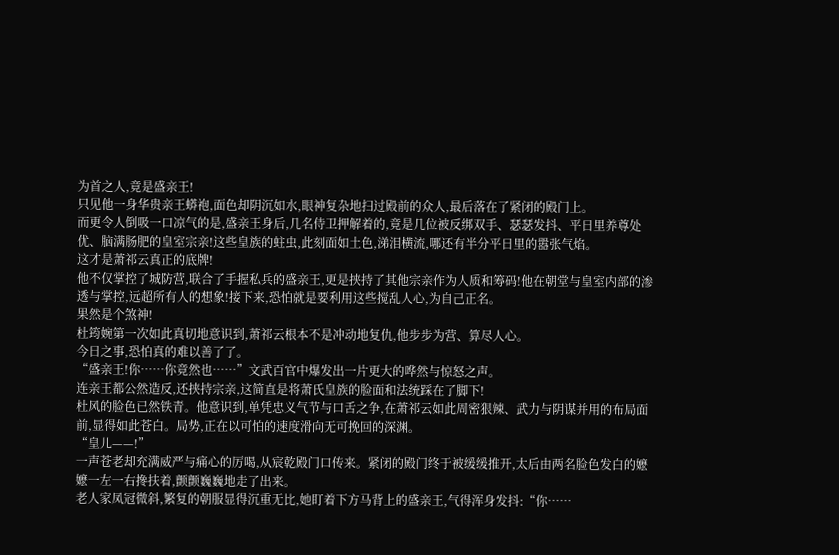为首之人,竟是盛亲王!
只见他一身华贵亲王蟒袍,面色却阴沉如水,眼神复杂地扫过殿前的众人,最后落在了紧闭的殿门上。
而更令人倒吸一口凉气的是,盛亲王身后,几名侍卫押解着的,竟是几位被反绑双手、瑟瑟发抖、平日里养尊处优、脑满肠肥的皇室宗亲!这些皇族的蛀虫,此刻面如土色,涕泪横流,哪还有半分平日里的嚣张气焰。
这才是萧祁云真正的底牌!
他不仅掌控了城防营,联合了手握私兵的盛亲王,更是挟持了其他宗亲作为人质和筹码!他在朝堂与皇室内部的渗透与掌控,远超所有人的想象!接下来,恐怕就是要利用这些搅乱人心,为自己正名。
果然是个煞神!
杜筠婉第一次如此真切地意识到,萧祁云根本不是冲动地复仇,他步步为营、算尽人心。
今日之事,恐怕真的难以善了了。
“盛亲王!你……你竟然也……”文武百官中爆发出一片更大的哗然与惊怒之声。
连亲王都公然造反,还挟持宗亲,这简直是将萧氏皇族的脸面和法统踩在了脚下!
杜风的脸色已然铁青。他意识到,单凭忠义气节与口舌之争,在萧祁云如此周密狠辣、武力与阴谋并用的布局面前,显得如此苍白。局势,正在以可怕的速度滑向无可挽回的深渊。
“皇儿——!”
一声苍老却充满威严与痛心的厉喝,从宸乾殿门口传来。紧闭的殿门终于被缓缓推开,太后由两名脸色发白的嬷嬷一左一右搀扶着,颤颤巍巍地走了出来。
老人家凤冠微斜,繁复的朝服显得沉重无比,她盯着下方马背上的盛亲王,气得浑身发抖:“你……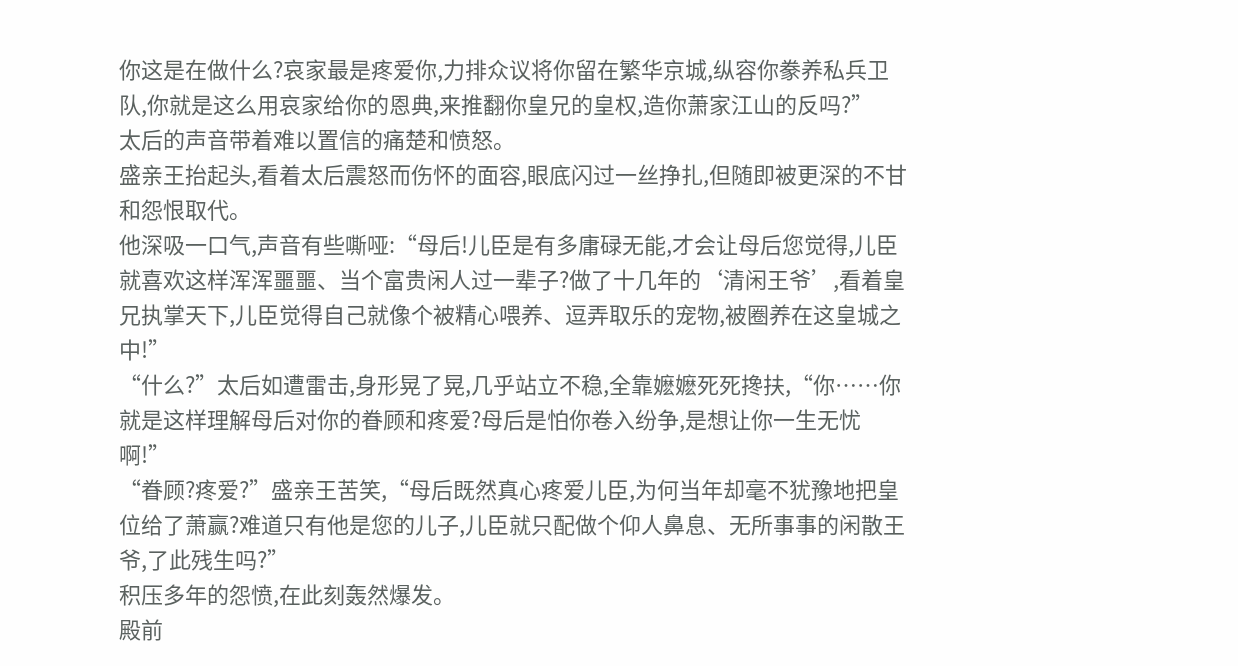你这是在做什么?哀家最是疼爱你,力排众议将你留在繁华京城,纵容你豢养私兵卫队,你就是这么用哀家给你的恩典,来推翻你皇兄的皇权,造你萧家江山的反吗?”
太后的声音带着难以置信的痛楚和愤怒。
盛亲王抬起头,看着太后震怒而伤怀的面容,眼底闪过一丝挣扎,但随即被更深的不甘和怨恨取代。
他深吸一口气,声音有些嘶哑:“母后!儿臣是有多庸碌无能,才会让母后您觉得,儿臣就喜欢这样浑浑噩噩、当个富贵闲人过一辈子?做了十几年的‘清闲王爷’,看着皇兄执掌天下,儿臣觉得自己就像个被精心喂养、逗弄取乐的宠物,被圈养在这皇城之中!”
“什么?”太后如遭雷击,身形晃了晃,几乎站立不稳,全靠嬷嬷死死搀扶,“你……你就是这样理解母后对你的眷顾和疼爱?母后是怕你卷入纷争,是想让你一生无忧啊!”
“眷顾?疼爱?”盛亲王苦笑,“母后既然真心疼爱儿臣,为何当年却毫不犹豫地把皇位给了萧赢?难道只有他是您的儿子,儿臣就只配做个仰人鼻息、无所事事的闲散王爷,了此残生吗?”
积压多年的怨愤,在此刻轰然爆发。
殿前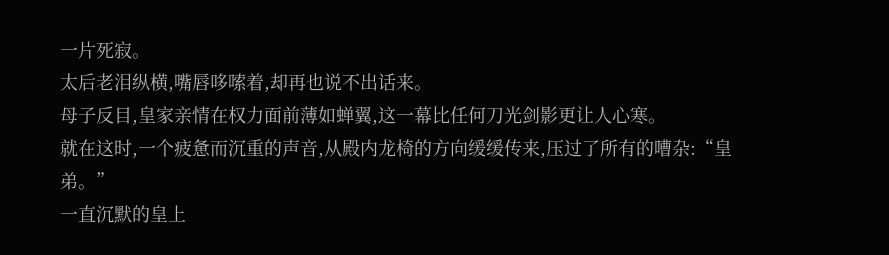一片死寂。
太后老泪纵横,嘴唇哆嗦着,却再也说不出话来。
母子反目,皇家亲情在权力面前薄如蝉翼,这一幕比任何刀光剑影更让人心寒。
就在这时,一个疲惫而沉重的声音,从殿内龙椅的方向缓缓传来,压过了所有的嘈杂:“皇弟。”
一直沉默的皇上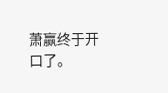萧赢终于开口了。